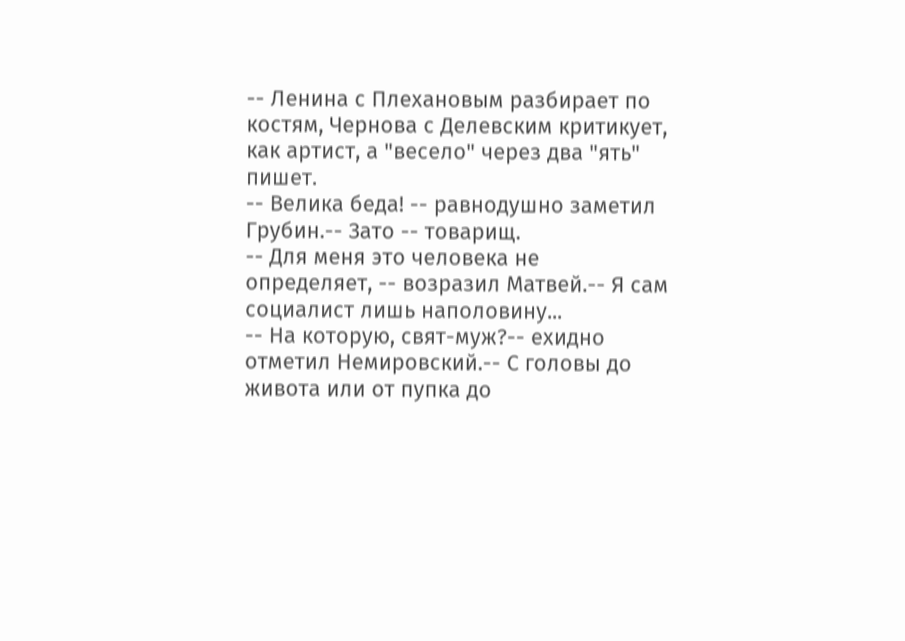-- Ленина с Плехановым разбирает по костям, Чернова с Делевским критикует, как артист, а "весело" через два "ять" пишет.
-- Велика беда! -- равнодушно заметил Грубин.-- Зато -- товарищ.
-- Для меня это человека не определяет, -- возразил Матвей.-- Я сам социалист лишь наполовину...
-- На которую, свят-муж?-- ехидно отметил Немировский.-- С головы до живота или от пупка до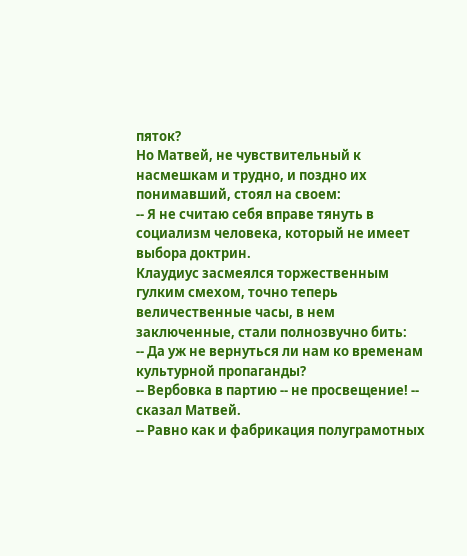пяток?
Но Матвей, не чувствительный к насмешкам и трудно, и поздно их понимавший, стоял на своем:
-- Я не считаю себя вправе тянуть в социализм человека, который не имеет выбора доктрин.
Клаудиус засмеялся торжественным гулким смехом, точно теперь величественные часы, в нем заключенные, стали полнозвучно бить:
-- Да уж не вернуться ли нам ко временам культурной пропаганды?
-- Вербовка в партию -- не просвещение! -- сказал Матвей.
-- Равно как и фабрикация полуграмотных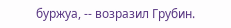буржуа, -- возразил Грубин.